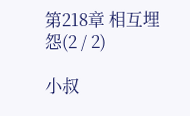第218章 相互埋怨(2 / 2)

小叔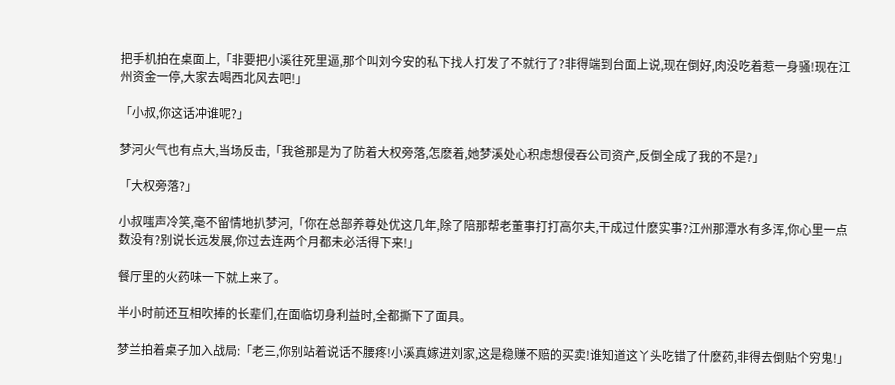把手机拍在桌面上,「非要把小溪往死里逼,那个叫刘今安的私下找人打发了不就行了?非得端到台面上说,现在倒好,肉没吃着惹一身骚!现在江州资金一停,大家去喝西北风去吧!」

「小叔,你这话冲谁呢?」

梦河火气也有点大,当场反击,「我爸那是为了防着大权旁落,怎麽着,她梦溪处心积虑想侵吞公司资产,反倒全成了我的不是?」

「大权旁落?」

小叔嗤声冷笑,毫不留情地扒梦河,「你在总部养尊处优这几年,除了陪那帮老董事打打高尔夫,干成过什麽实事?江州那潭水有多浑,你心里一点数没有?别说长远发展,你过去连两个月都未必活得下来!」

餐厅里的火药味一下就上来了。

半小时前还互相吹捧的长辈们,在面临切身利益时,全都撕下了面具。

梦兰拍着桌子加入战局:「老三,你别站着说话不腰疼!小溪真嫁进刘家,这是稳赚不赔的买卖!谁知道这丫头吃错了什麽药,非得去倒贴个穷鬼!」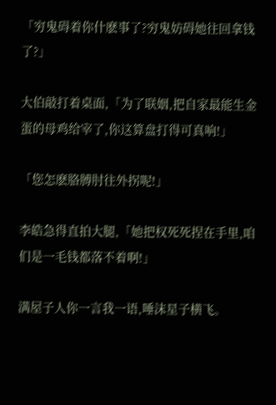「穷鬼碍着你什麽事了?穷鬼妨碍她往回拿钱了?」

大伯敲打着桌面,「为了联姻,把自家最能生金蛋的母鸡给宰了,你这算盘打得可真响!」

「您怎麽胳膊肘往外拐呢!」

李皓急得直拍大腿,「她把权死死捏在手里,咱们是一毛钱都落不着啊!」

满屋子人你一言我一语,唾沫星子横飞。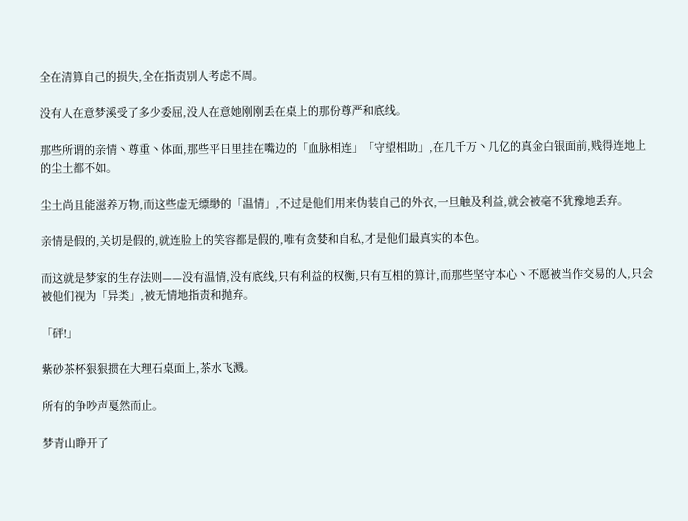全在清算自己的损失,全在指责别人考虑不周。

没有人在意梦溪受了多少委屈,没人在意她刚刚丢在桌上的那份尊严和底线。

那些所谓的亲情丶尊重丶体面,那些平日里挂在嘴边的「血脉相连」「守望相助」,在几千万丶几亿的真金白银面前,贱得连地上的尘土都不如。

尘土尚且能滋养万物,而这些虚无缥缈的「温情」,不过是他们用来伪装自己的外衣,一旦触及利益,就会被毫不犹豫地丢弃。

亲情是假的,关切是假的,就连脸上的笑容都是假的,唯有贪婪和自私,才是他们最真实的本色。

而这就是梦家的生存法则——没有温情,没有底线,只有利益的权衡,只有互相的算计,而那些坚守本心丶不愿被当作交易的人,只会被他们视为「异类」,被无情地指责和抛弃。

「砰!」

紫砂茶杯狠狠掼在大理石桌面上,茶水飞溅。

所有的争吵声戛然而止。

梦青山睁开了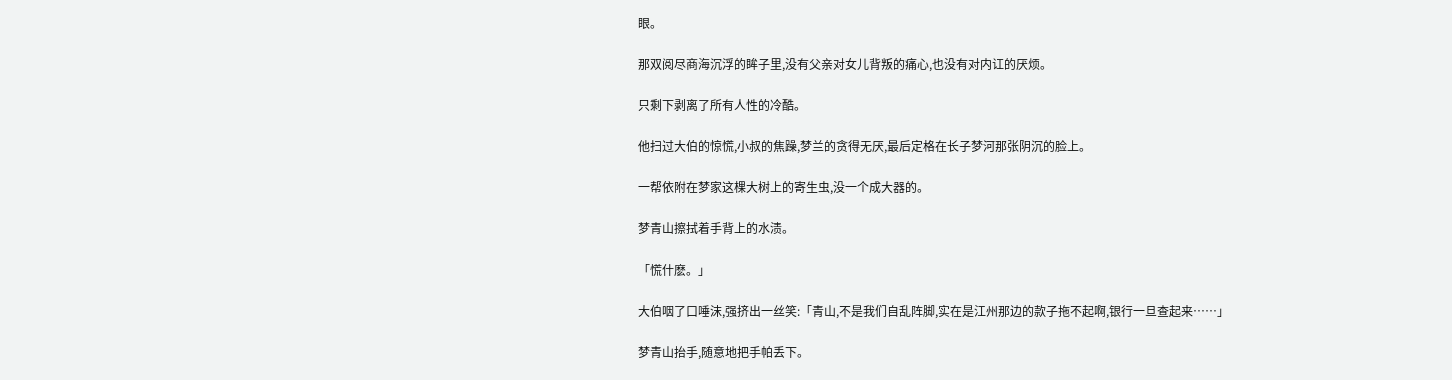眼。

那双阅尽商海沉浮的眸子里,没有父亲对女儿背叛的痛心,也没有对内讧的厌烦。

只剩下剥离了所有人性的冷酷。

他扫过大伯的惊慌,小叔的焦躁,梦兰的贪得无厌,最后定格在长子梦河那张阴沉的脸上。

一帮依附在梦家这棵大树上的寄生虫,没一个成大器的。

梦青山擦拭着手背上的水渍。

「慌什麽。」

大伯咽了口唾沫,强挤出一丝笑:「青山,不是我们自乱阵脚,实在是江州那边的款子拖不起啊,银行一旦查起来……」

梦青山抬手,随意地把手帕丢下。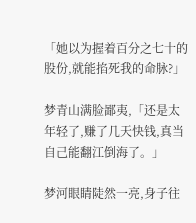「她以为握着百分之七十的股份,就能掐死我的命脉?」

梦青山满脸鄙夷,「还是太年轻了,赚了几天快钱,真当自己能翻江倒海了。」

梦河眼睛陡然一亮,身子往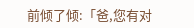前倾了倾:「爸,您有对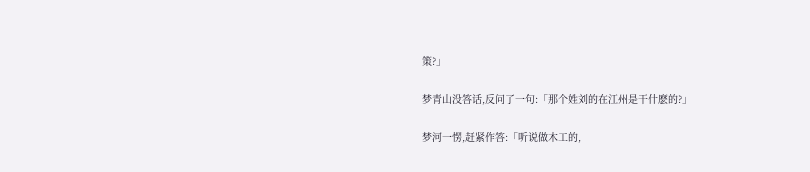策?」

梦青山没答话,反问了一句:「那个姓刘的在江州是干什麽的?」

梦河一愣,赶紧作答:「听说做木工的,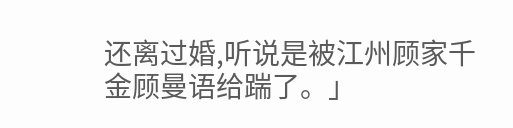还离过婚,听说是被江州顾家千金顾曼语给踹了。」